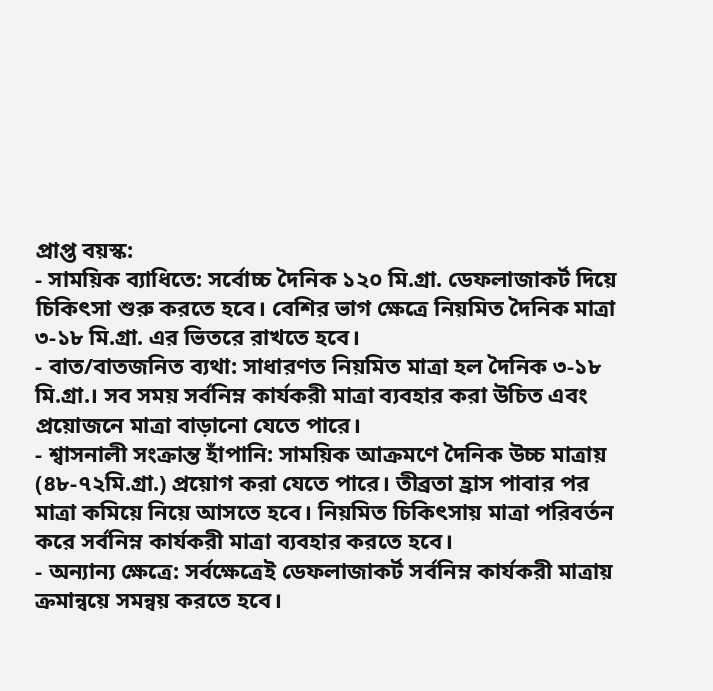প্রাপ্ত বয়স্ক:
- সাময়িক ব্যাধিতে: সর্বোচ্চ দৈনিক ১২০ মি.গ্রা. ডেফলাজাকর্ট দিয়ে চিকিৎসা শুরু করতে হবে। বেশির ভাগ ক্ষেত্রে নিয়মিত দৈনিক মাত্রা ৩-১৮ মি.গ্রা. এর ভিতরে রাখতে হবে।
- বাত/বাতজনিত ব্যথা: সাধারণত নিয়মিত মাত্রা হল দৈনিক ৩-১৮ মি.গ্রা.। সব সময় সর্বনিম্ন কার্যকরী মাত্রা ব্যবহার করা উচিত এবং প্রয়োজনে মাত্রা বাড়ানো যেতে পারে।
- শ্বাসনালী সংক্রান্ত হাঁপানি: সাময়িক আক্রমণে দৈনিক উচ্চ মাত্রায় (৪৮-৭২মি.গ্রা.) প্রয়োগ করা যেতে পারে। তীব্রতা হ্রাস পাবার পর মাত্রা কমিয়ে নিয়ে আসতে হবে। নিয়মিত চিকিৎসায় মাত্রা পরিবর্তন করে সর্বনিম্ন কার্যকরী মাত্রা ব্যবহার করতে হবে।
- অন্যান্য ক্ষেত্রে: সর্বক্ষেত্রেই ডেফলাজাকর্ট সর্বনিম্ন কার্যকরী মাত্রায় ক্রমান্বয়ে সমন্বয় করতে হবে।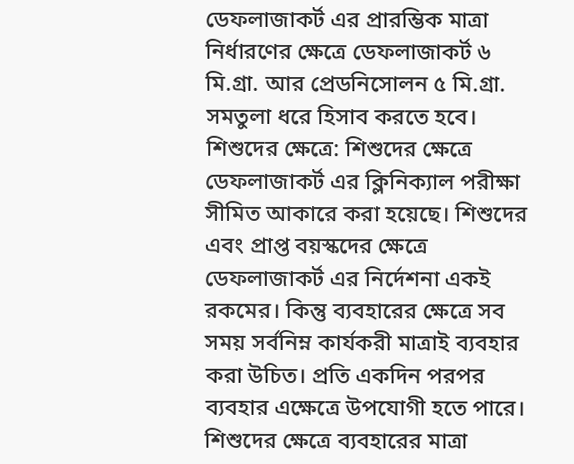ডেফলাজাকর্ট এর প্রারম্ভিক মাত্রা নির্ধারণের ক্ষেত্রে ডেফলাজাকর্ট ৬ মি.গ্রা. আর প্রেডনিসোলন ৫ মি.গ্রা. সমতুলা ধরে হিসাব করতে হবে।
শিশুদের ক্ষেত্রে: শিশুদের ক্ষেত্রে ডেফলাজাকর্ট এর ক্লিনিক্যাল পরীক্ষা সীমিত আকারে করা হয়েছে। শিশুদের এবং প্রাপ্ত বয়স্কদের ক্ষেত্রে ডেফলাজাকর্ট এর নির্দেশনা একই রকমের। কিন্তু ব্যবহারের ক্ষেত্রে সব সময় সর্বনিম্ন কার্যকরী মাত্রাই ব্যবহার করা উচিত। প্রতি একদিন পরপর ব্যবহার এক্ষেত্রে উপযোগী হতে পারে। শিশুদের ক্ষেত্রে ব্যবহারের মাত্রা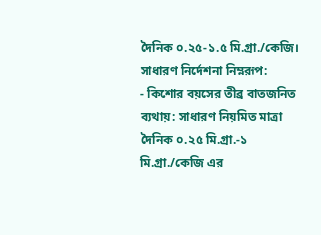দৈনিক ০.২৫-১.৫ মি.গ্রা./কেজি।
সাধারণ নির্দেশনা নিম্নরূপ:
- কিশোর বয়সের তীব্র বাতজনিত ব্যথায়: সাধারণ নিয়মিত মাত্রা দৈনিক ০.২৫ মি.গ্রা.-১ মি.গ্রা./কেজি এর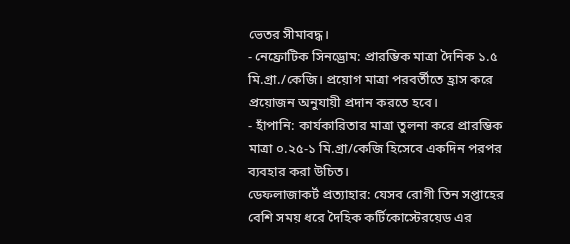ভেতর সীমাবদ্ধ।
- নেফ্রোটিক সিনড্রোম: প্রারম্ভিক মাত্রা দৈনিক ১.৫ মি.গ্রা./কেজি। প্রয়োগ মাত্রা পরবর্তীতে হ্রাস করে প্রয়োজন অনুযায়ী প্রদান করতে হবে।
- হাঁপানি: কার্যকারিতার মাত্রা তুলনা করে প্রারম্ভিক মাত্রা ০.২৫-১ মি.গ্রা/কেজি হিসেবে একদিন পরপর ব্যবহার করা উচিত।
ডেফলাজাকর্ট প্রত্যাহার: যেসব রোগী তিন সপ্তাহের বেশি সময় ধরে দৈহিক কর্টিকোস্টেরয়েড এর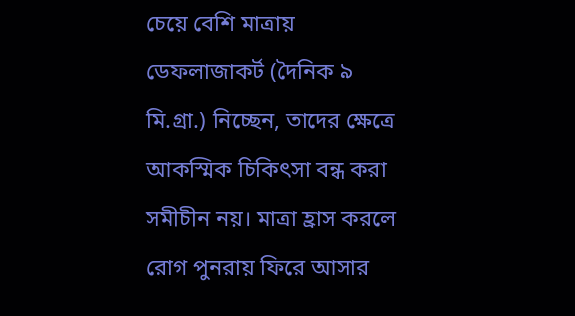চেয়ে বেশি মাত্রায় ডেফলাজাকর্ট (দৈনিক ৯ মি.গ্রা.) নিচ্ছেন, তাদের ক্ষেত্রে আকস্মিক চিকিৎসা বন্ধ করা সমীচীন নয়। মাত্রা হ্রাস করলে রোগ পুনরায় ফিরে আসার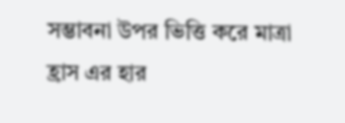সম্ভাবনা উপর ভিত্তি করে মাত্রা হ্রাস এর হার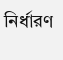নির্ধারণ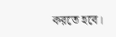করতে হবে।